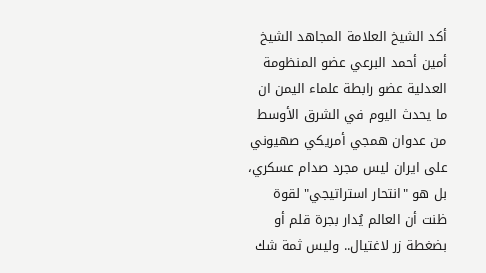أكد الشيخ العلامة المجاهد الشيخ أمين أحمد البرعي عضو المنظومة العدلية عضو رابطة علماء اليمن ان ما يحدث اليوم في الشرق الأوسط من عدوان همجي أمريكي صهيوني على ايران ليس مجرد صدام عسكري، بل هو "انتحار استراتيجي" لقوة ظنت أن العالم يُدار بجرة قلم أو بضغطة زر لاغتيال.. وليس ثمة شك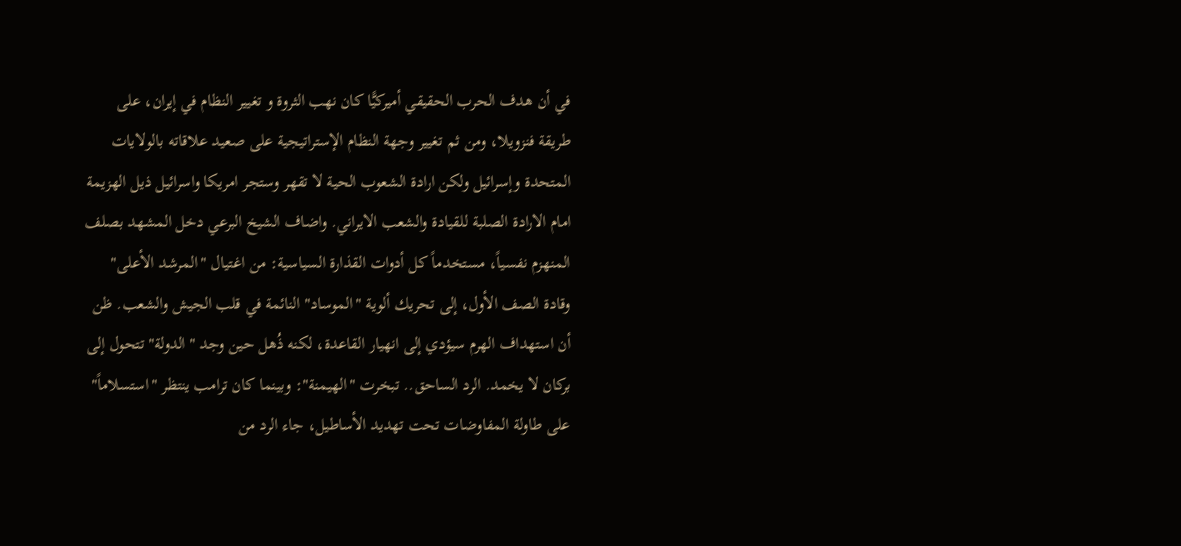في أن هدف الحرب الحقيقي أميركيًّا كان نهب الثروة و تغيير النظام في إيران، على طريقة فنزويلا، ومن ثم تغيير وجهة النظام الإستراتيجية على صعيد علاقاته بالولايات المتحدة وإسرائيل ولكن ارادة الشعوب الحية لا تقهر وستجر امريكا واسرائيل ذيل الهزيمة امام الارادة الصلبة للقيادة والشعب الايراني. واضاف الشيخ البرعي دخل المشهد بصلف المنهزم نفسياً، مستخدماً كل أدوات القذارة السياسية: من اغتيال "المرشد الأعلى" وقادة الصف الأول، إلى تحريك ألوية "الموساد" النائمة في قلب الجيش والشعب. ظن أن استهداف الهرم سيؤدي إلى انهيار القاعدة، لكنه ذُهل حين وجد "الدولة" تتحول إلى بركان لا يخمد. الرد الساحق.. تبخرت "الهيمنة": وبينما كان ترامب ينتظر "استسلاماً" على طاولة المفاوضات تحت تهديد الأساطيل، جاء الرد من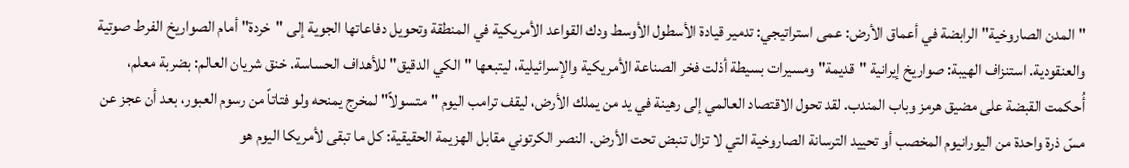"المدن الصاروخية" الرابضة في أعماق الأرض: عمى استراتيجي: تدمير قيادة الأسطول الأوسط ودك القواعد الأمريكية في المنطقة وتحويل دفاعاتها الجوية إلى "خردة" أمام الصواريخ الفرط صوتية والعنقودية. استنزاف الهيبة: صواريخ إيرانية "قديمة" ومسيرات بسيطة أذلت فخر الصناعة الأمريكية والإسرائيلية، ليتبعها "الكي الدقيق" للأهداف الحساسة. خنق شريان العالم: بضربة معلم، أُحكمت القبضة على مضيق هرمز وباب المندب. لقد تحول الاقتصاد العالمي إلى رهينة في يد من يملك الأرض، ليقف ترامب اليوم "متسولاً" لمخرج يمنحه ولو فتاتاً من رسوم العبور، بعد أن عجز عن مسّ ذرة واحدة من اليورانيوم المخصب أو تحييد الترسانة الصاروخية التي لا تزال تنبض تحت الأرض. النصر الكرتوني مقابل الهزيمة الحقيقية: كل ما تبقى لأمريكا اليوم هو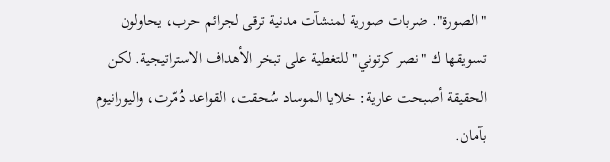"الصورة". ضربات صورية لمنشآت مدنية ترقى لجرائم حرب، يحاولون تسويقها ك "نصر كرتوني" للتغطية على تبخر الأهداف الاستراتيجية. لكن الحقيقة أصبحت عارية: خلايا الموساد سُحقت، القواعد دُمّرت، واليورانيوم بآمان.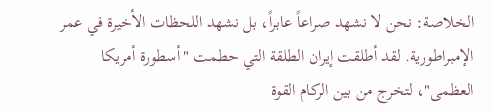الخلاصة: نحن لا نشهد صراعاً عابراً، بل نشهد اللحظات الأخيرة في عمر الإمبراطورية. لقد أطلقت إيران الطلقة التي حطمت "أسطورة أمريكا العظمى"، لتخرج من بين الركام القوة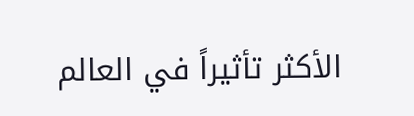الأكثر تأثيراً في العالم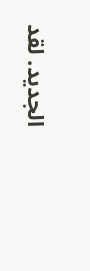الجديد. لقد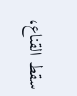سقط القناع،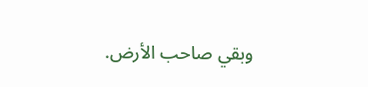وبقي صاحب الأرض.